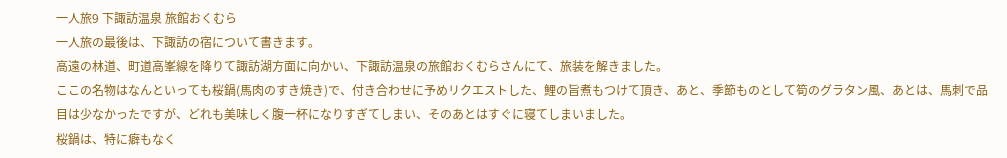一人旅9 下諏訪温泉 旅館おくむら
一人旅の最後は、下諏訪の宿について書きます。
高遠の林道、町道高峯線を降りて諏訪湖方面に向かい、下諏訪温泉の旅館おくむらさんにて、旅装を解きました。
ここの名物はなんといっても桜鍋(馬肉のすき焼き)で、付き合わせに予めリクエストした、鯉の旨煮もつけて頂き、あと、季節ものとして筍のグラタン風、あとは、馬刺で品目は少なかったですが、どれも美味しく腹一杯になりすぎてしまい、そのあとはすぐに寝てしまいました。
桜鍋は、特に癖もなく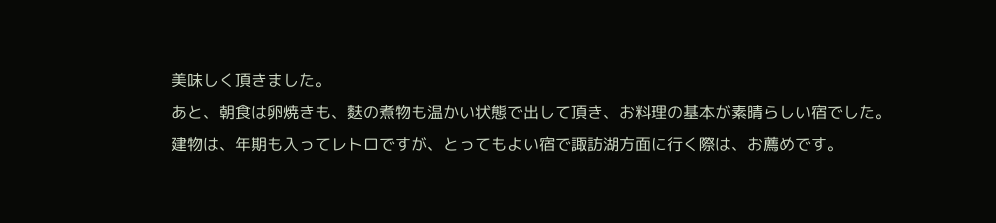美味しく頂きました。
あと、朝食は卵焼きも、麩の煮物も温かい状態で出して頂き、お料理の基本が素晴らしい宿でした。
建物は、年期も入ってレトロですが、とってもよい宿で諏訪湖方面に行く際は、お薦めです。